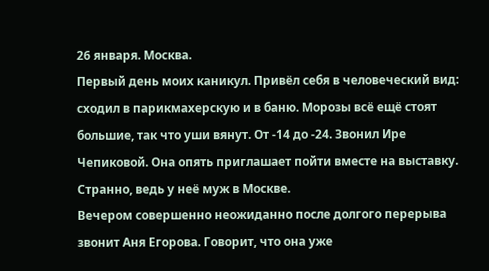26 января. Москва.
Первый день моих каникул. Привёл себя в человеческий вид: сходил в парикмахерскую и в баню. Морозы всё ещё стоят большие, так что уши вянут. От -14 до -24. Звонил Ире Чепиковой. Она опять приглашает пойти вместе на выставку. Странно, ведь у неё муж в Москве.
Вечером совершенно неожиданно после долгого перерыва звонит Аня Егорова. Говорит, что она уже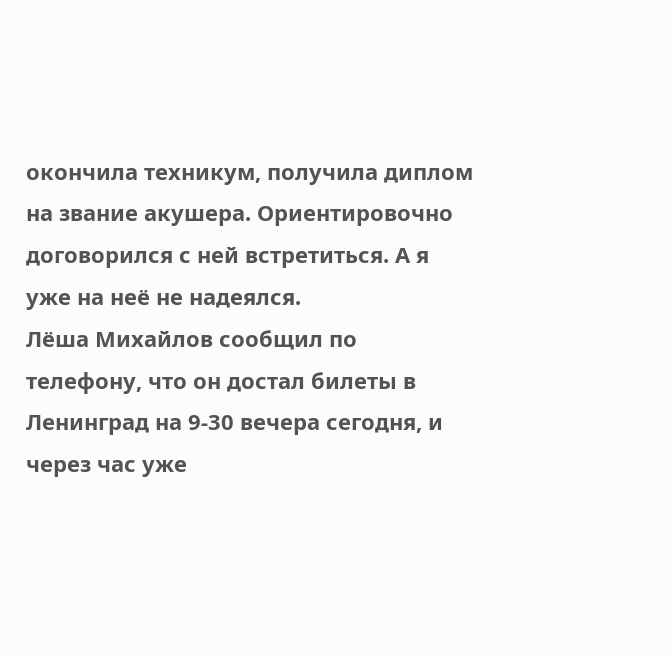окончила техникум, получила диплом на звание акушера. Ориентировочно договорился с ней встретиться. А я уже на неё не надеялся.
Лёша Михайлов сообщил по телефону, что он достал билеты в Ленинград на 9-30 вечера сегодня, и через час уже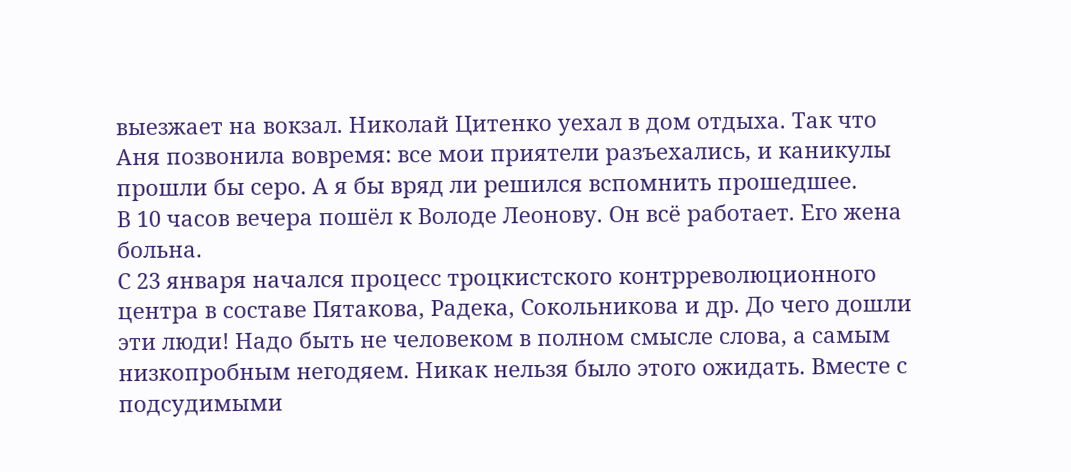выезжает на вокзал. Николай Цитенко уехал в дом отдыха. Так что Аня позвонила вовремя: все мои приятели разъехались, и каникулы прошли бы серо. А я бы вряд ли решился вспомнить прошедшее.
В 10 часов вечера пошёл к Володе Леонову. Он всё работает. Его жена больна.
С 23 января начался процесс троцкистского контрреволюционного центра в составе Пятакова, Радека, Сокольникова и др. До чего дошли эти люди! Надо быть не человеком в полном смысле слова, а самым низкопробным негодяем. Никак нельзя было этого ожидать. Вместе с подсудимыми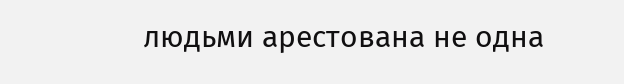людьми арестована не одна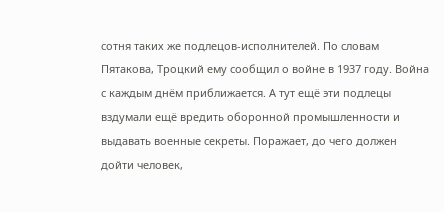сотня таких же подлецов-исполнителей. По словам Пятакова, Троцкий ему сообщил о войне в 1937 году. Война с каждым днём приближается. А тут ещё эти подлецы вздумали ещё вредить оборонной промышленности и выдавать военные секреты. Поражает, до чего должен дойти человек,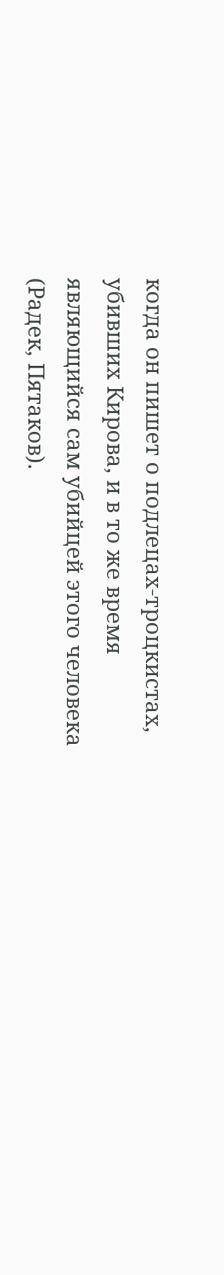когда он пишет о подлецах-троцкистах, убивших Кирова, и в то же время являющийся сам убийцей этого человека (Радек, Пятаков).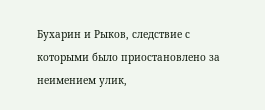Бухарин и Рыков, следствие с которыми было приостановлено за неимением улик,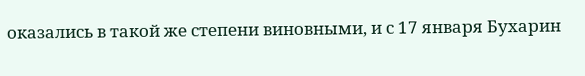оказались в такой же степени виновными, и с 17 января Бухарин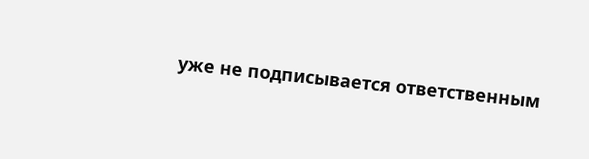уже не подписывается ответственным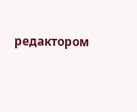редактором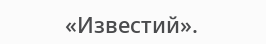«Известий».